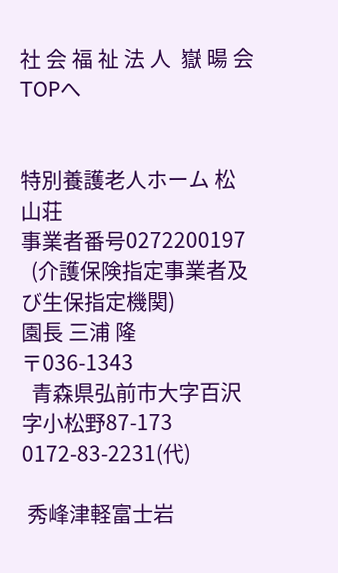社 会 福 祉 法 人  嶽 暘 会                 TOPへ


特別養護老人ホーム 松山荘
事業者番号0272200197
  (介護保険指定事業者及び生保指定機関)
園長 三浦 隆
〒036-1343
  青森県弘前市大字百沢字小松野87-173
0172-83-2231(代)

 秀峰津軽富士岩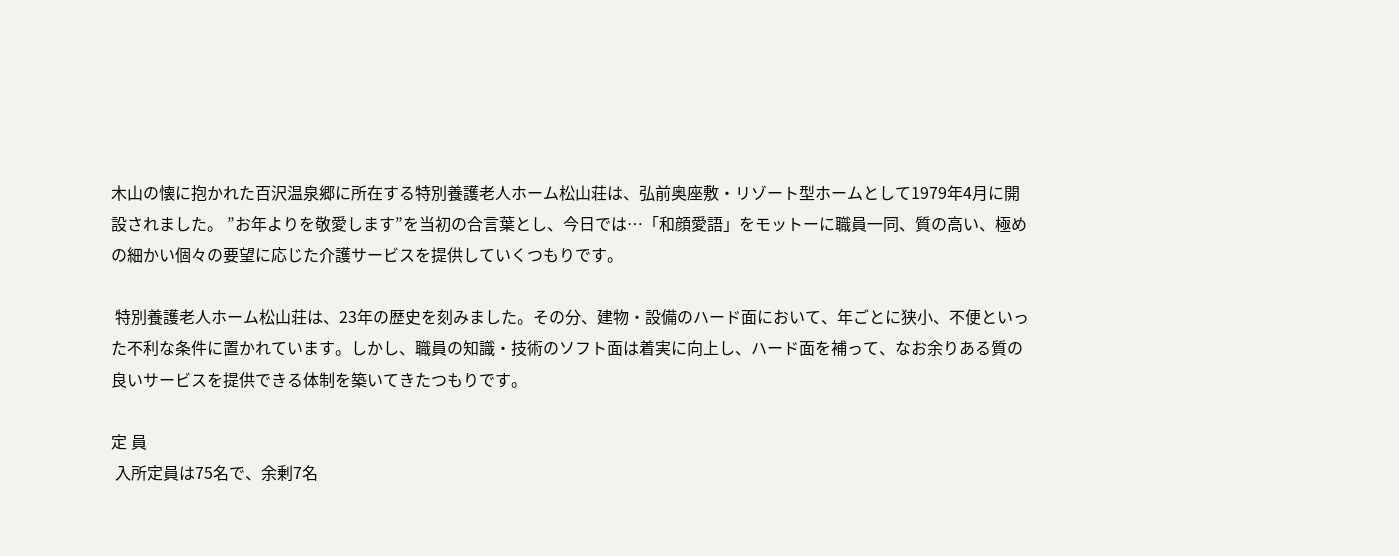木山の懐に抱かれた百沢温泉郷に所在する特別養護老人ホーム松山荘は、弘前奥座敷・リゾート型ホームとして1979年4月に開設されました。 ”お年よりを敬愛します”を当初の合言葉とし、今日では…「和顔愛語」をモットーに職員一同、質の高い、極めの細かい個々の要望に応じた介護サービスを提供していくつもりです。

 特別養護老人ホーム松山荘は、23年の歴史を刻みました。その分、建物・設備のハード面において、年ごとに狭小、不便といった不利な条件に置かれています。しかし、職員の知識・技術のソフト面は着実に向上し、ハード面を補って、なお余りある質の良いサービスを提供できる体制を築いてきたつもりです。

定 員
 入所定員は75名で、余剰7名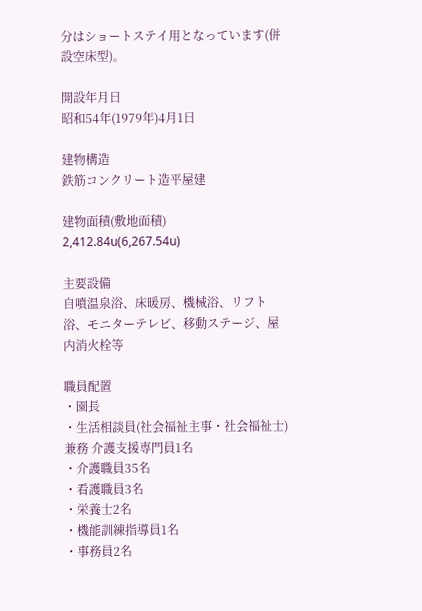分はショートステイ用となっています(併設空床型)。

開設年月日
昭和54年(1979年)4月1日

建物構造
鉄筋コンクリート造平屋建

建物面積(敷地面積)
2,412.84u(6,267.54u)

主要設備
自噴温泉浴、床暖房、機械浴、リフト浴、モニターテレビ、移動ステージ、屋内消火栓等

職員配置
・園長
・生活相談員(社会福祉主事・社会福祉士) 兼務 介護支援専門員1名
・介護職員35名
・看護職員3名
・栄養士2名
・機能訓練指導員1名
・事務員2名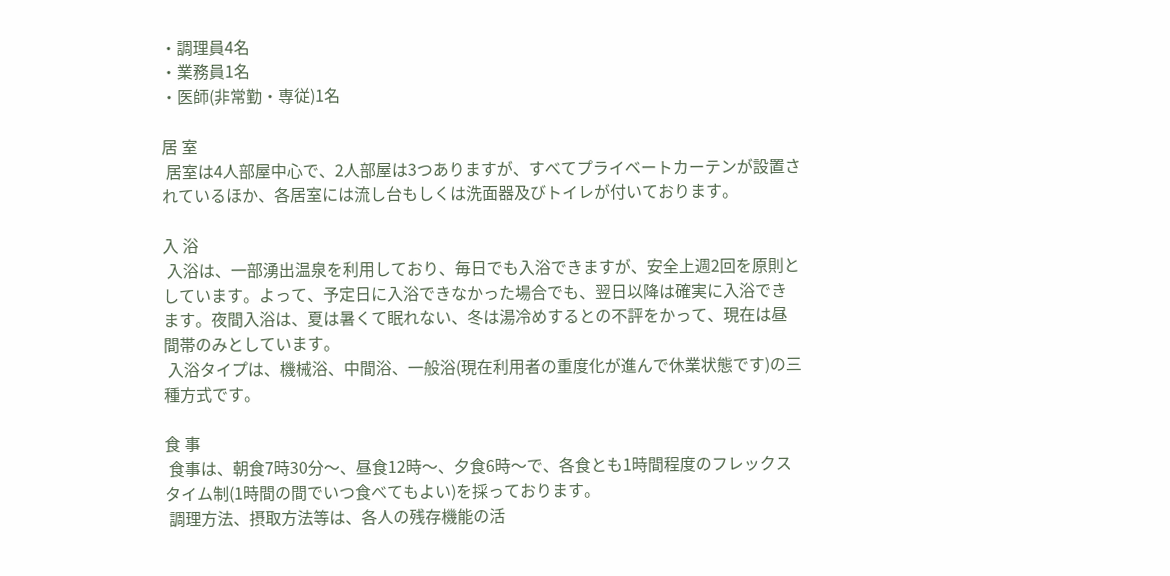・調理員4名
・業務員1名
・医師(非常勤・専従)1名

居 室
 居室は4人部屋中心で、2人部屋は3つありますが、すべてプライベートカーテンが設置されているほか、各居室には流し台もしくは洗面器及びトイレが付いております。

入 浴
 入浴は、一部湧出温泉を利用しており、毎日でも入浴できますが、安全上週2回を原則としています。よって、予定日に入浴できなかった場合でも、翌日以降は確実に入浴できます。夜間入浴は、夏は暑くて眠れない、冬は湯冷めするとの不評をかって、現在は昼間帯のみとしています。
 入浴タイプは、機械浴、中間浴、一般浴(現在利用者の重度化が進んで休業状態です)の三種方式です。

食 事
 食事は、朝食7時30分〜、昼食12時〜、夕食6時〜で、各食とも1時間程度のフレックスタイム制(1時間の間でいつ食べてもよい)を採っております。
 調理方法、摂取方法等は、各人の残存機能の活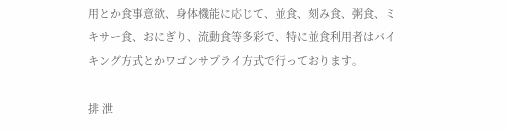用とか食事意欲、身体機能に応じて、並食、刻み食、粥食、ミキサー食、おにぎり、流動食等多彩で、特に並食利用者はバイキング方式とかワゴンサプライ方式で行っております。

排 泄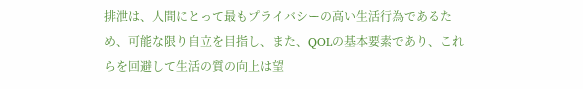排泄は、人間にとって最もプライバシーの高い生活行為であるため、可能な限り自立を目指し、また、QOLの基本要素であり、これらを回避して生活の質の向上は望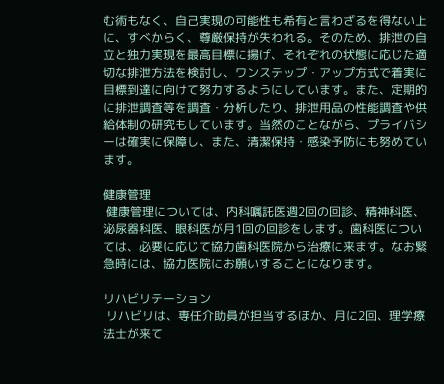む術もなく、自己実現の可能性も希有と言わざるを得ない上に、すべからく、尊厳保持が失われる。そのため、排泄の自立と独力実現を最高目標に揚げ、それぞれの状態に応じた適切な排泄方法を検討し、ワンステップ・アップ方式で着実に目標到達に向けて努力するようにしています。また、定期的に排泄調査等を調査・分析したり、排泄用品の性能調査や供給体制の研究もしています。当然のことながら、プライバシーは確実に保障し、また、清潔保持・感染予防にも努めています。

健康管理
 健康管理については、内科嘱託医週2回の回診、精神科医、泌尿器科医、眼科医が月1回の回診をします。歯科医については、必要に応じて協力歯科医院から治療に来ます。なお緊急時には、協力医院にお願いすることになります。

リハビリテーション
 リハビリは、専任介助員が担当するほか、月に2回、理学療法士が来て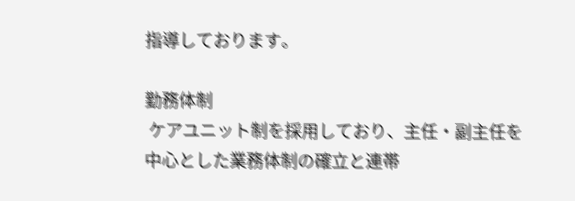指導しております。

勤務体制
 ケアユニット制を採用しており、主任・副主任を中心とした業務体制の確立と連帯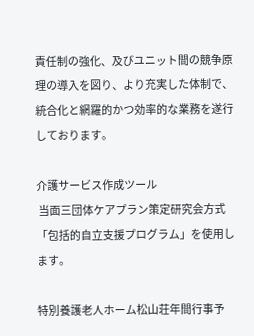責任制の強化、及びユニット間の競争原理の導入を図り、より充実した体制で、統合化と網羅的かつ効率的な業務を遂行しております。

介護サービス作成ツール
 当面三団体ケアプラン策定研究会方式 「包括的自立支援プログラム」を使用します。

特別養護老人ホーム松山荘年間行事予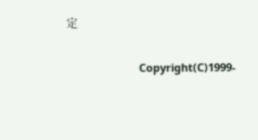定

                        Copyright(C)1999-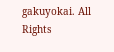gakuyokai. All Rights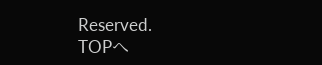Reserved.                  TOPへ